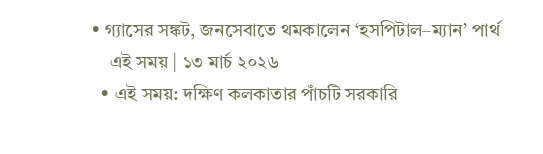• গ্যাসের সঙ্কট, জনসেবাতে থমকালেন ‘হসপিটাল–ম্যান’ পার্থ
    এই সময় | ১৩ মার্চ ২০২৬
  • এই সময়: দক্ষিণ কলকাতার পাঁচটি সরকারি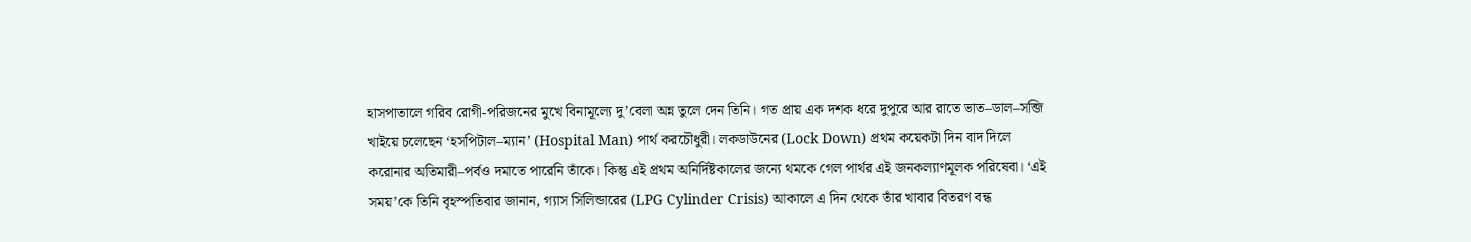হাসপাতালে গরিব রোগী-পরিজনের মুখে বিনামূল্যে দু’বেলা অন্ন তুলে দেন তিনি। গত প্রায় এক দশক ধরে দুপুরে আর রাতে ভাত–ডাল–সব্জি খাইয়ে চলেছেন ‘হসপিটাল–ম্যান’ (Hospital Man) পার্থ করচৌধুরী। লকডাউনের (Lock Down) প্রথম কয়েকটা দিন বাদ দিলে করোনার অতিমারী–পর্বও দমাতে পারেনি তাঁকে। কিন্তু এই প্রথম অনির্দিষ্টকালের জন্যে থমকে গেল পার্থর এই জনকল্যাণমূলক পরিষেবা। ‘এই সময়’কে তিনি বৃহস্পতিবার জানান, গ্যাস সিলিন্ডারের (LPG Cylinder Crisis) আকালে এ দিন থেকে তাঁর খাবার বিতরণ বন্ধ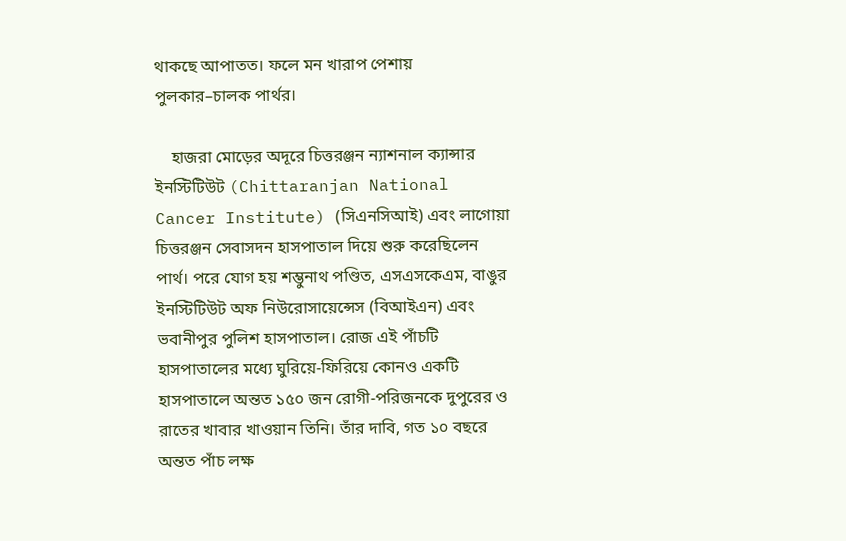থাকছে আপাতত। ফলে মন খারাপ পেশায় পুলকার–চালক পার্থর।

    হাজরা মোড়ের অদূরে চিত্তরঞ্জন ন্যাশনাল ক্যান্সার ইনস্টিটিউট (Chittaranjan National Cancer Institute) (সিএনসিআই) এবং লাগোয়া চিত্তরঞ্জন সেবাসদন হাসপাতাল দিয়ে শুরু করেছিলেন পার্থ। পরে যোগ হয় শম্ভুনাথ পণ্ডিত, এসএসকেএম, বাঙুর ইনস্টিটিউট অফ নিউরোসায়েন্সেস (বিআইএন) এবং ভবানীপুর পুলিশ হাসপাতাল। রোজ এই পাঁচটি হাসপাতালের মধ্যে ঘুরিয়ে-ফিরিয়ে কোনও একটি হাসপাতালে অন্তত ১৫০ জন রোগী-পরিজনকে দুপুরের ও রাতের খাবার খাওয়ান তিনি। তাঁর দাবি, গত ১০ বছরে অন্তত পাঁচ লক্ষ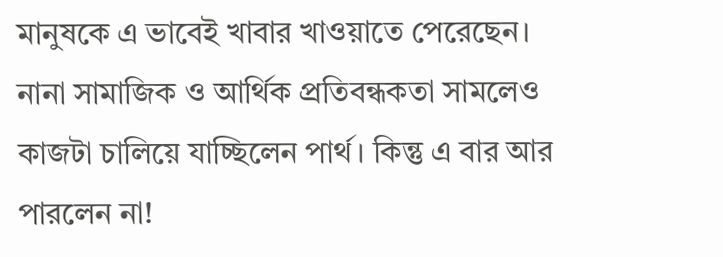মানুষকে এ ভাবেই খাবার খাওয়াতে পেরেছেন। নানা সামাজিক ও আর্থিক প্রতিবন্ধকতা সামলেও কাজটা চালিয়ে যাচ্ছিলেন পার্থ। কিন্তু এ বার আর পারলেন না!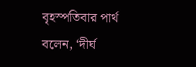বৃহস্পতিবার পার্থ বলেন, ‘দীর্ঘ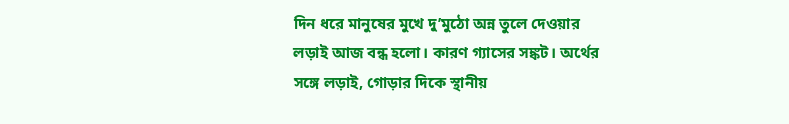দিন ধরে মানুষের মুখে দু’মুঠো অন্ন তুলে দেওয়ার লড়াই আজ বন্ধ হলো। কারণ গ্যাসের সঙ্কট। অর্থের সঙ্গে লড়াই, গোড়ার দিকে স্থানীয়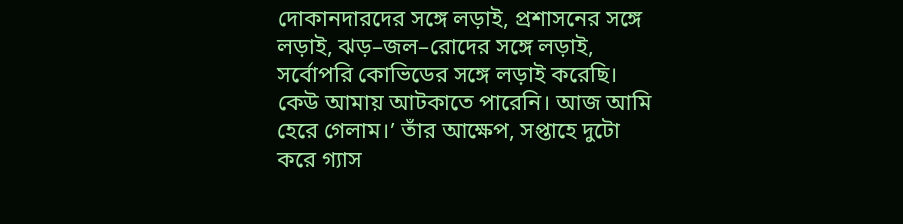দোকানদারদের সঙ্গে লড়াই, প্রশাসনের সঙ্গে লড়াই, ঝড়–জল–রোদের সঙ্গে লড়াই, সর্বোপরি কোভিডের সঙ্গে লড়াই করেছি। কেউ আমায় আটকাতে পারেনি। আজ আমি হেরে গেলাম।’ তাঁর আক্ষেপ, সপ্তাহে দুটো করে গ্যাস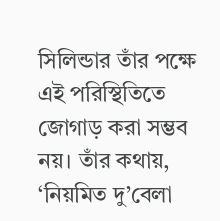সিলিন্ডার তাঁর পক্ষে এই পরিস্থিতিতে জোগাড় করা সম্ভব নয়। তাঁর কথায়, ‘নিয়মিত দু’বেলা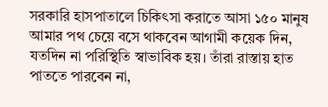সরকারি হাসপাতালে চিকিৎসা করাতে আসা ১৫০ মানুষ আমার পথ চেয়ে বসে থাকবেন আগামী কয়েক দিন, যতদিন না পরিস্থিতি স্বাভাবিক হয়। তাঁরা রাস্তায় হাত পাততে পারবেন না,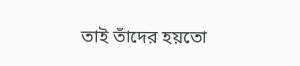তাই তাঁদের হয়তো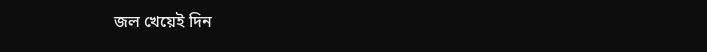জল খেয়েই দিন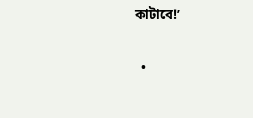কাটাবে!’

  •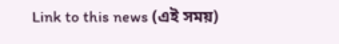Link to this news (এই সময়)